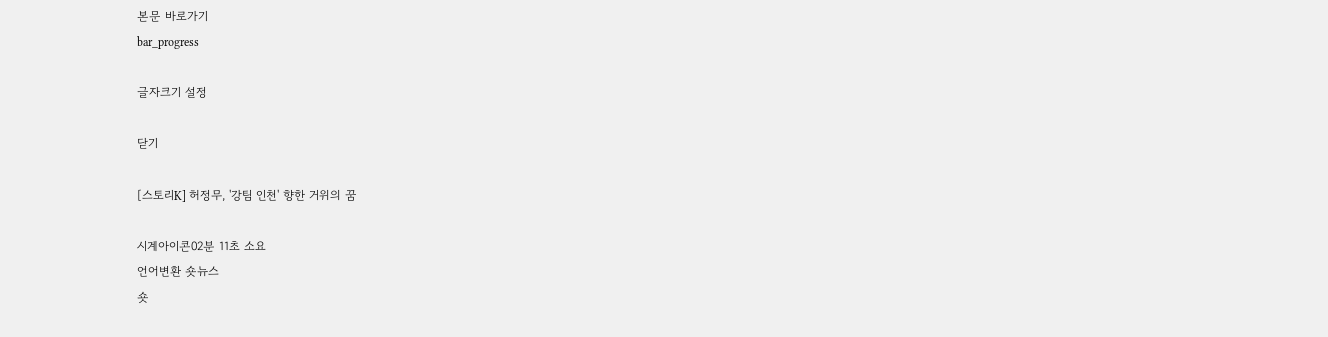본문 바로가기
bar_progress

글자크기 설정

닫기

[스토리K] 허정무, '강팀 인천' 향한 거위의 꿈

시계아이콘02분 11초 소요
언어변환 숏뉴스
숏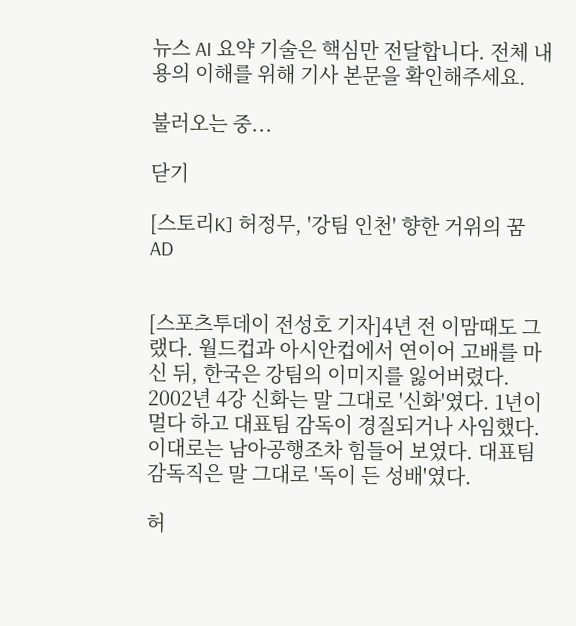뉴스 AI 요약 기술은 핵심만 전달합니다. 전체 내용의 이해를 위해 기사 본문을 확인해주세요.

불러오는 중...

닫기

[스토리K] 허정무, '강팀 인천' 향한 거위의 꿈
AD


[스포츠투데이 전성호 기자]4년 전 이맘때도 그랬다. 월드컵과 아시안컵에서 연이어 고배를 마신 뒤, 한국은 강팀의 이미지를 잃어버렸다. 2002년 4강 신화는 말 그대로 '신화'였다. 1년이 멀다 하고 대표팀 감독이 경질되거나 사임했다. 이대로는 남아공행조차 힘들어 보였다. 대표팀 감독직은 말 그대로 '독이 든 성배'였다.

허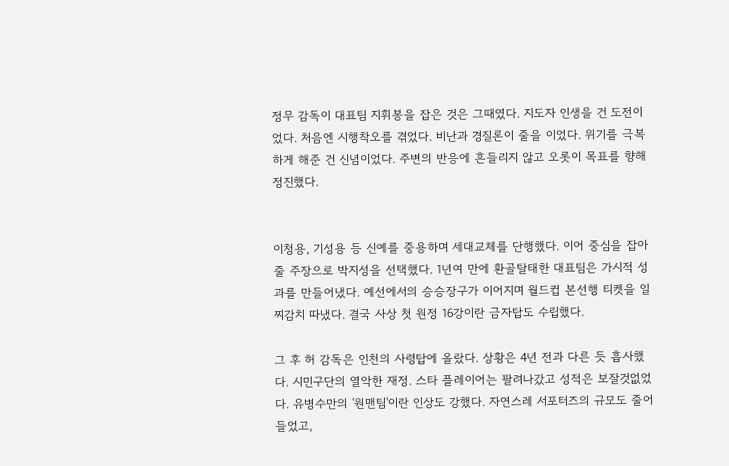정무 감독이 대표팀 지휘봉을 잡은 것은 그때였다. 지도자 인생을 건 도전이었다. 처음엔 시행착오를 겪었다. 비난과 경질론이 줄을 이었다. 위기를 극복하게 해준 건 신념이었다. 주변의 반응에 흔들리지 않고 오롯이 목표를 향해 정진했다.


이청용, 기성용 등 신예를 중용하며 세대교체를 단행했다. 이어 중심을 잡아줄 주장으로 박지성을 선택했다. 1년여 만에 환골탈태한 대표팀은 가시적 성과를 만들어냈다. 예선에서의 승승장구가 이어지며 월드컵 본선행 티켓을 일찌감치 따냈다. 결국 사상 첫 원정 16강이란 금자탑도 수립했다.

그 후 허 감독은 인천의 사령탑에 올랐다. 상황은 4년 전과 다른 듯 흡사했다. 시민구단의 열악한 재정. 스타 플레이어는 팔려나갔고 성적은 보잘것없었다. 유병수만의 '원맨팀'이란 인상도 강했다. 자연스레 서포터즈의 규모도 줄어들었고,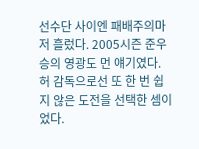선수단 사이엔 패배주의마저 흘렀다. 2005시즌 준우승의 영광도 먼 얘기였다. 허 감독으로선 또 한 번 쉽지 않은 도전을 선택한 셈이었다.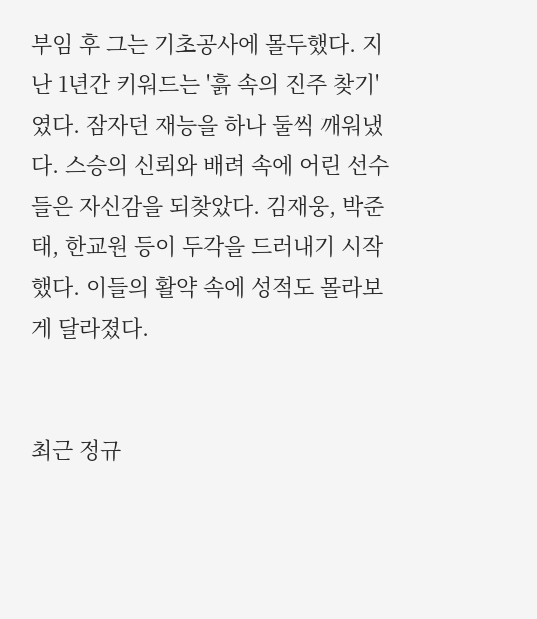부임 후 그는 기초공사에 몰두했다. 지난 1년간 키워드는 '흙 속의 진주 찾기'였다. 잠자던 재능을 하나 둘씩 깨워냈다. 스승의 신뢰와 배려 속에 어린 선수들은 자신감을 되찾았다. 김재웅, 박준태, 한교원 등이 두각을 드러내기 시작했다. 이들의 활약 속에 성적도 몰라보게 달라졌다.


최근 정규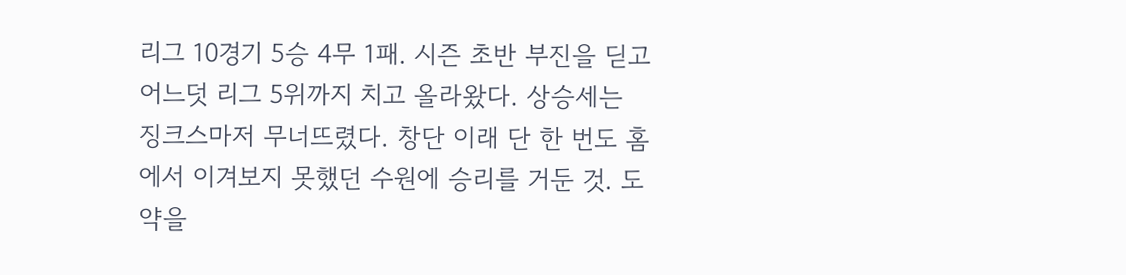리그 10경기 5승 4무 1패. 시즌 초반 부진을 딛고 어느덧 리그 5위까지 치고 올라왔다. 상승세는 징크스마저 무너뜨렸다. 창단 이래 단 한 번도 홈에서 이겨보지 못했던 수원에 승리를 거둔 것. 도약을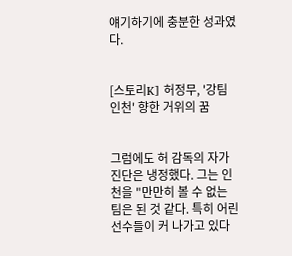얘기하기에 충분한 성과였다.


[스토리K] 허정무, '강팀 인천' 향한 거위의 꿈


그럼에도 허 감독의 자가 진단은 냉정했다. 그는 인천을 "만만히 볼 수 없는 팀은 된 것 같다. 특히 어린 선수들이 커 나가고 있다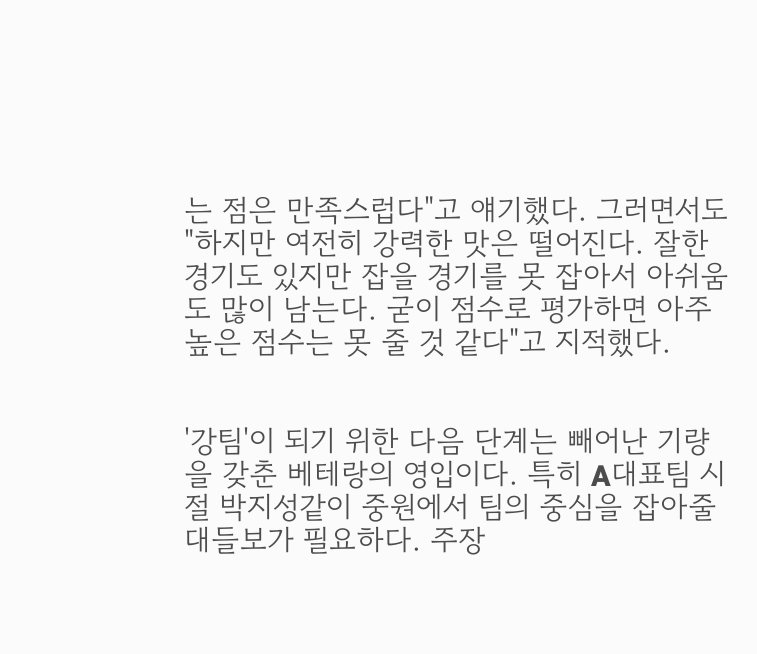는 점은 만족스럽다"고 얘기했다. 그러면서도 "하지만 여전히 강력한 맛은 떨어진다. 잘한 경기도 있지만 잡을 경기를 못 잡아서 아쉬움도 많이 남는다. 굳이 점수로 평가하면 아주 높은 점수는 못 줄 것 같다"고 지적했다.


'강팀'이 되기 위한 다음 단계는 빼어난 기량을 갖춘 베테랑의 영입이다. 특히 A대표팀 시절 박지성같이 중원에서 팀의 중심을 잡아줄 대들보가 필요하다. 주장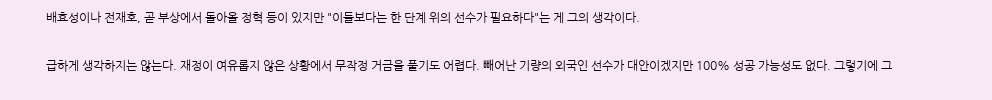배효성이나 전재호, 곧 부상에서 돌아올 정혁 등이 있지만 "이들보다는 한 단계 위의 선수가 필요하다"는 게 그의 생각이다.


급하게 생각하지는 않는다. 재정이 여유롭지 않은 상황에서 무작정 거금을 풀기도 어렵다. 빼어난 기량의 외국인 선수가 대안이겠지만 100% 성공 가능성도 없다. 그렇기에 그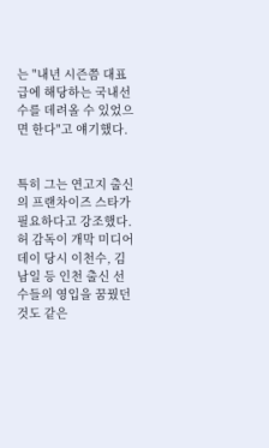는 "내년 시즌쯤 대표급에 해당하는 국내선수를 데려올 수 있었으면 한다"고 얘기했다.


특히 그는 연고지 출신의 프랜차이즈 스타가 필요하다고 강조했다. 허 감독이 개막 미디어데이 당시 이천수, 김남일 등 인천 출신 선수들의 영입을 꿈꿨던 것도 같은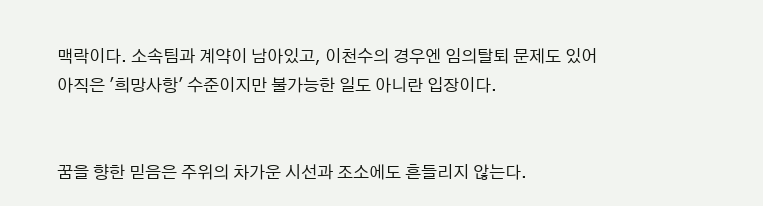맥락이다. 소속팀과 계약이 남아있고, 이천수의 경우엔 임의탈퇴 문제도 있어 아직은 '희망사항' 수준이지만 불가능한 일도 아니란 입장이다.


꿈을 향한 믿음은 주위의 차가운 시선과 조소에도 흔들리지 않는다.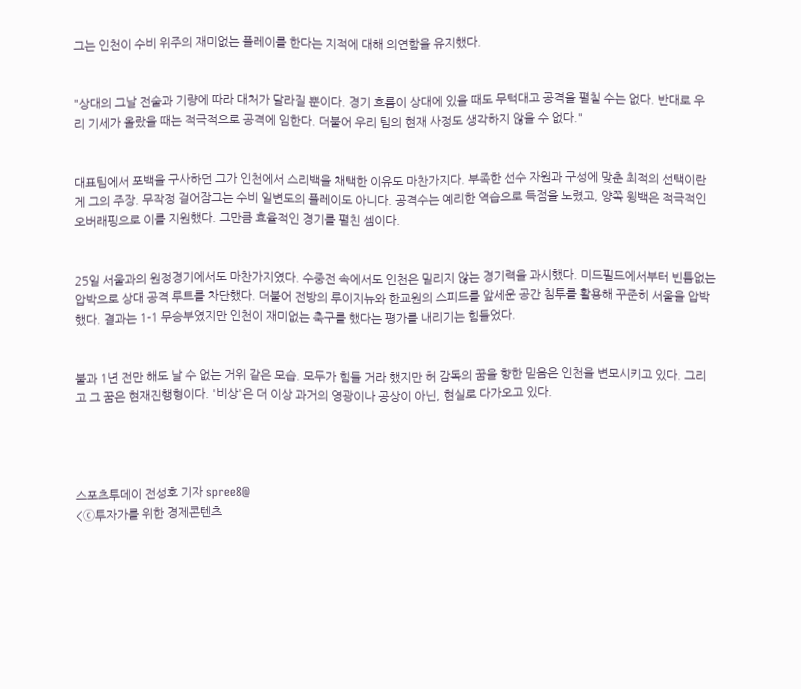그는 인천이 수비 위주의 재미없는 플레이를 한다는 지적에 대해 의연함을 유지했다.


"상대의 그날 전술과 기량에 따라 대처가 달라질 뿐이다. 경기 흐름이 상대에 있을 때도 무턱대고 공격을 펼칠 수는 없다. 반대로 우리 기세가 올랐을 때는 적극적으로 공격에 임한다. 더불어 우리 팀의 현재 사정도 생각하지 않을 수 없다."


대표팀에서 포백을 구사하던 그가 인천에서 스리백을 채택한 이유도 마찬가지다. 부족한 선수 자원과 구성에 맞춘 최적의 선택이란 게 그의 주장. 무작정 걸어잠그는 수비 일변도의 플레이도 아니다. 공격수는 예리한 역습으로 득점을 노렸고, 양쪽 윙백은 적극적인 오버래핑으로 이를 지원했다. 그만큼 효율적인 경기를 펼친 셈이다.


25일 서울과의 원정경기에서도 마찬가지였다. 수중전 속에서도 인천은 밀리지 않는 경기력을 과시했다. 미드필드에서부터 빈틈없는 압박으로 상대 공격 루트를 차단했다. 더불어 전방의 루이지뉴와 한교원의 스피드를 앞세운 공간 침투를 활용해 꾸준히 서울을 압박했다. 결과는 1-1 무승부였지만 인천이 재미없는 축구를 했다는 평가를 내리기는 힘들었다.


불과 1년 전만 해도 날 수 없는 거위 같은 모습. 모두가 힘들 거라 했지만 허 감독의 꿈을 향한 믿음은 인천을 변모시키고 있다. 그리고 그 꿈은 현재진행형이다. '비상'은 더 이상 과거의 영광이나 공상이 아닌, 현실로 다가오고 있다.




스포츠투데이 전성호 기자 spree8@
<ⓒ투자가를 위한 경제콘텐츠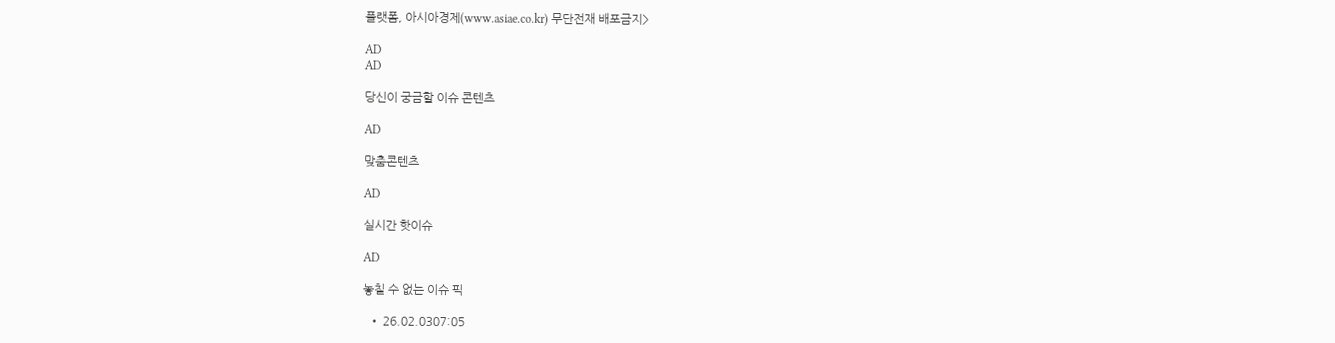플랫폼, 아시아경제(www.asiae.co.kr) 무단전재 배포금지>

AD
AD

당신이 궁금할 이슈 콘텐츠

AD

맞춤콘텐츠

AD

실시간 핫이슈

AD

놓칠 수 없는 이슈 픽

  • 26.02.0307:05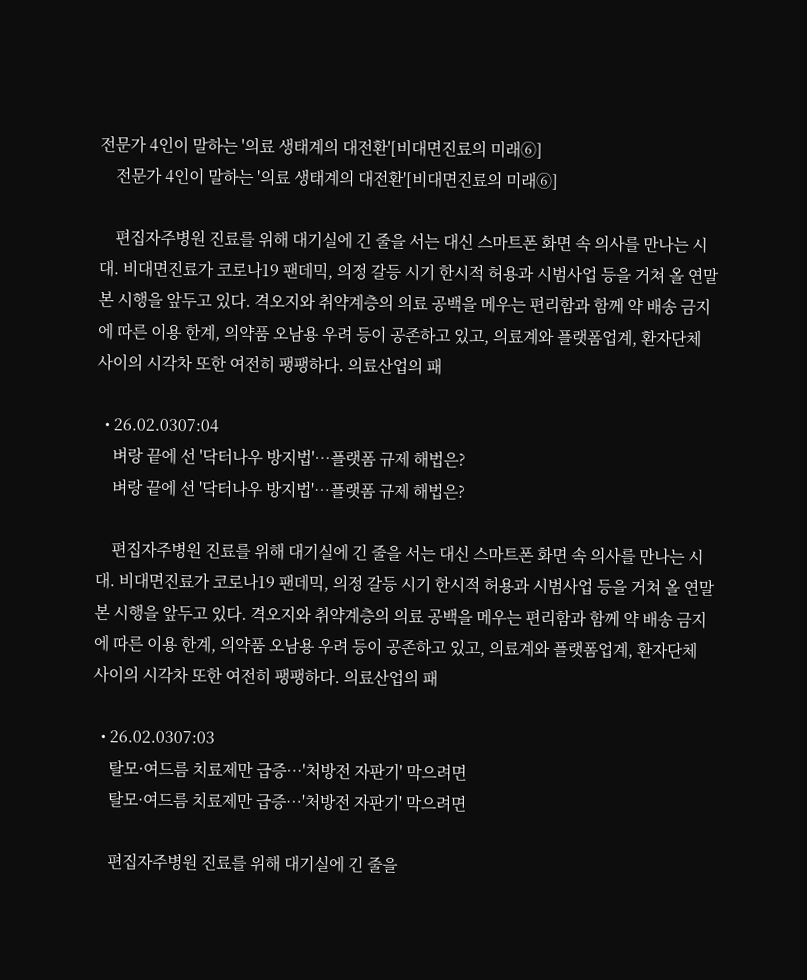전문가 4인이 말하는 '의료 생태계의 대전환'[비대면진료의 미래⑥]
    전문가 4인이 말하는 '의료 생태계의 대전환'[비대면진료의 미래⑥]

    편집자주병원 진료를 위해 대기실에 긴 줄을 서는 대신 스마트폰 화면 속 의사를 만나는 시대. 비대면진료가 코로나19 팬데믹, 의정 갈등 시기 한시적 허용과 시범사업 등을 거쳐 올 연말 본 시행을 앞두고 있다. 격오지와 취약계층의 의료 공백을 메우는 편리함과 함께 약 배송 금지에 따른 이용 한계, 의약품 오남용 우려 등이 공존하고 있고, 의료계와 플랫폼업계, 환자단체 사이의 시각차 또한 여전히 팽팽하다. 의료산업의 패

  • 26.02.0307:04
    벼랑 끝에 선 '닥터나우 방지법'…플랫폼 규제 해법은?
    벼랑 끝에 선 '닥터나우 방지법'…플랫폼 규제 해법은?

    편집자주병원 진료를 위해 대기실에 긴 줄을 서는 대신 스마트폰 화면 속 의사를 만나는 시대. 비대면진료가 코로나19 팬데믹, 의정 갈등 시기 한시적 허용과 시범사업 등을 거쳐 올 연말 본 시행을 앞두고 있다. 격오지와 취약계층의 의료 공백을 메우는 편리함과 함께 약 배송 금지에 따른 이용 한계, 의약품 오남용 우려 등이 공존하고 있고, 의료계와 플랫폼업계, 환자단체 사이의 시각차 또한 여전히 팽팽하다. 의료산업의 패

  • 26.02.0307:03
    탈모·여드름 치료제만 급증…'처방전 자판기' 막으려면
    탈모·여드름 치료제만 급증…'처방전 자판기' 막으려면

    편집자주병원 진료를 위해 대기실에 긴 줄을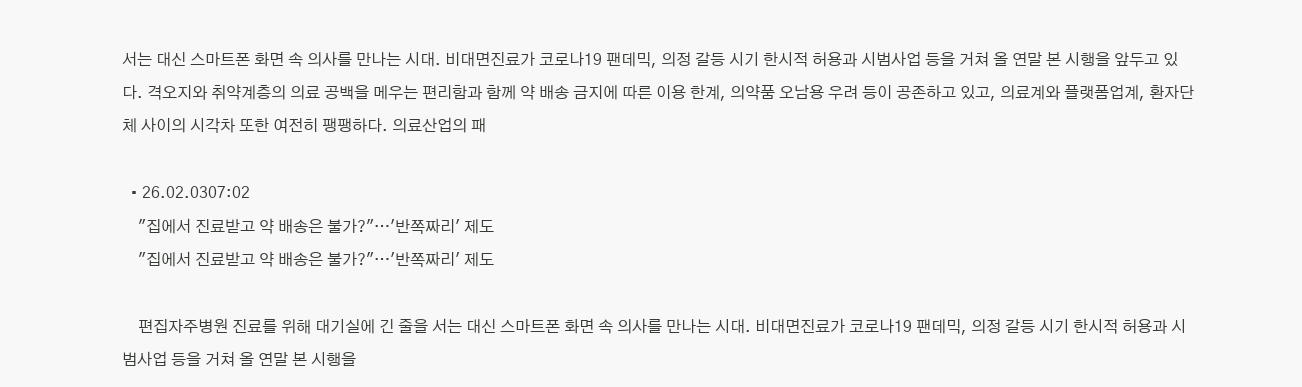서는 대신 스마트폰 화면 속 의사를 만나는 시대. 비대면진료가 코로나19 팬데믹, 의정 갈등 시기 한시적 허용과 시범사업 등을 거쳐 올 연말 본 시행을 앞두고 있다. 격오지와 취약계층의 의료 공백을 메우는 편리함과 함께 약 배송 금지에 따른 이용 한계, 의약품 오남용 우려 등이 공존하고 있고, 의료계와 플랫폼업계, 환자단체 사이의 시각차 또한 여전히 팽팽하다. 의료산업의 패

  • 26.02.0307:02
    "집에서 진료받고 약 배송은 불가?"…'반쪽짜리' 제도
    "집에서 진료받고 약 배송은 불가?"…'반쪽짜리' 제도

    편집자주병원 진료를 위해 대기실에 긴 줄을 서는 대신 스마트폰 화면 속 의사를 만나는 시대. 비대면진료가 코로나19 팬데믹, 의정 갈등 시기 한시적 허용과 시범사업 등을 거쳐 올 연말 본 시행을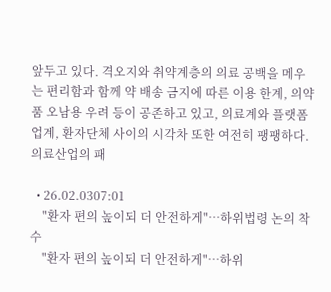앞두고 있다. 격오지와 취약계층의 의료 공백을 메우는 편리함과 함께 약 배송 금지에 따른 이용 한계, 의약품 오남용 우려 등이 공존하고 있고, 의료계와 플랫폼업계, 환자단체 사이의 시각차 또한 여전히 팽팽하다. 의료산업의 패

  • 26.02.0307:01
    "환자 편의 높이되 더 안전하게"…하위법령 논의 착수
    "환자 편의 높이되 더 안전하게"…하위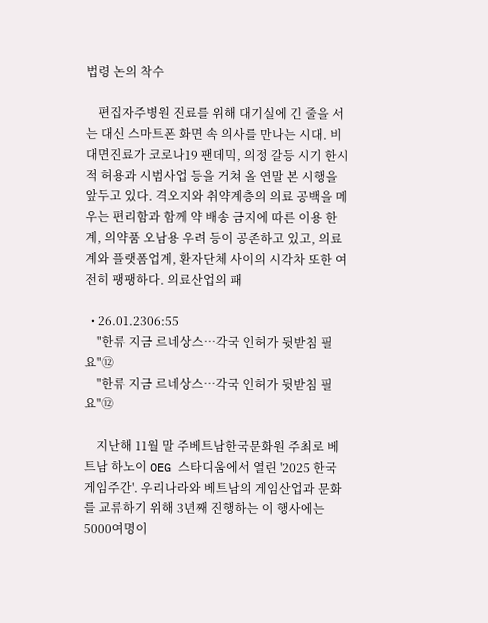법령 논의 착수

    편집자주병원 진료를 위해 대기실에 긴 줄을 서는 대신 스마트폰 화면 속 의사를 만나는 시대. 비대면진료가 코로나19 팬데믹, 의정 갈등 시기 한시적 허용과 시범사업 등을 거쳐 올 연말 본 시행을 앞두고 있다. 격오지와 취약계층의 의료 공백을 메우는 편리함과 함께 약 배송 금지에 따른 이용 한계, 의약품 오남용 우려 등이 공존하고 있고, 의료계와 플랫폼업계, 환자단체 사이의 시각차 또한 여전히 팽팽하다. 의료산업의 패

  • 26.01.2306:55
    "한류 지금 르네상스…각국 인허가 뒷받침 필요"⑫
    "한류 지금 르네상스…각국 인허가 뒷받침 필요"⑫

    지난해 11월 말 주베트남한국문화원 주최로 베트남 하노이 OEG 스타디움에서 열린 '2025 한국게임주간'. 우리나라와 베트남의 게임산업과 문화를 교류하기 위해 3년째 진행하는 이 행사에는 5000여명이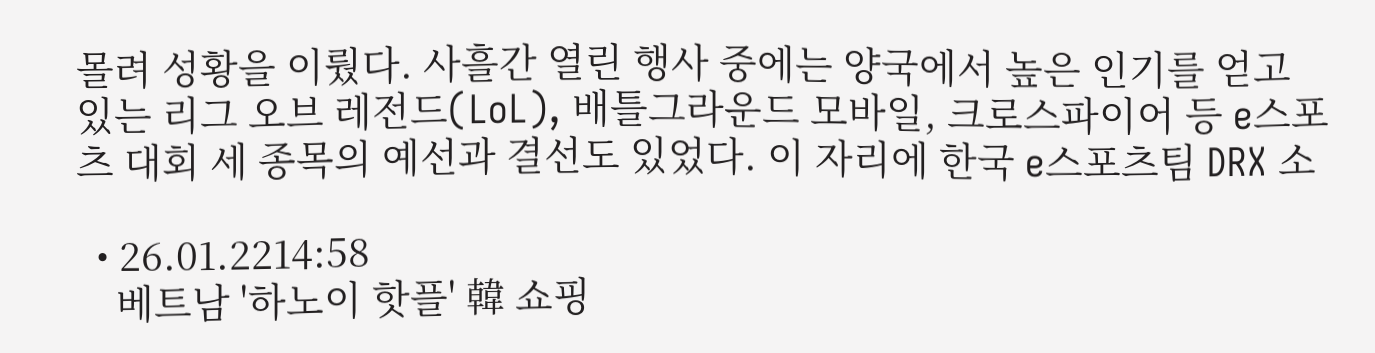몰려 성황을 이뤘다. 사흘간 열린 행사 중에는 양국에서 높은 인기를 얻고 있는 리그 오브 레전드(LoL), 배틀그라운드 모바일, 크로스파이어 등 e스포츠 대회 세 종목의 예선과 결선도 있었다. 이 자리에 한국 e스포츠팀 DRX 소

  • 26.01.2214:58
    베트남 '하노이 핫플' 韓 쇼핑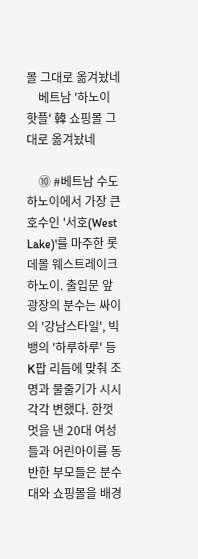몰 그대로 옮겨놨네
    베트남 '하노이 핫플' 韓 쇼핑몰 그대로 옮겨놨네

    ⑩ #베트남 수도 하노이에서 가장 큰 호수인 '서호(West Lake)'를 마주한 롯데몰 웨스트레이크 하노이. 출입문 앞 광장의 분수는 싸이의 '강남스타일', 빅뱅의 '하루하루' 등 K팝 리듬에 맞춰 조명과 물줄기가 시시각각 변했다. 한껏 멋을 낸 20대 여성들과 어린아이를 동반한 부모들은 분수대와 쇼핑몰을 배경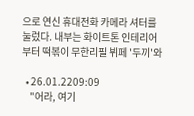으로 연신 휴대전화 카메라 셔터를 눌렀다. 내부는 화이트톤 인테리어부터 떡볶이 무한리필 뷔페 '두끼'와

  • 26.01.2209:09
    "어라, 여기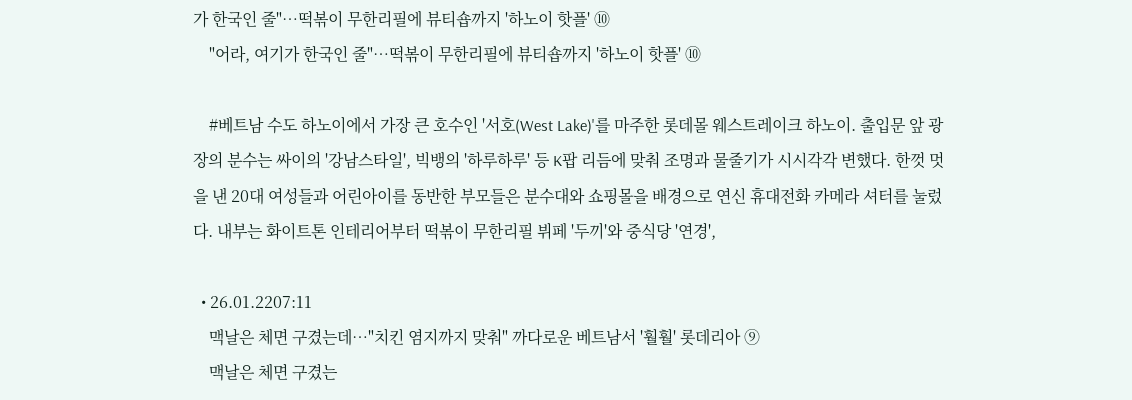가 한국인 줄"…떡볶이 무한리필에 뷰티숍까지 '하노이 핫플' ⑩
    "어라, 여기가 한국인 줄"…떡볶이 무한리필에 뷰티숍까지 '하노이 핫플' ⑩

    #베트남 수도 하노이에서 가장 큰 호수인 '서호(West Lake)'를 마주한 롯데몰 웨스트레이크 하노이. 출입문 앞 광장의 분수는 싸이의 '강남스타일', 빅뱅의 '하루하루' 등 K팝 리듬에 맞춰 조명과 물줄기가 시시각각 변했다. 한껏 멋을 낸 20대 여성들과 어린아이를 동반한 부모들은 분수대와 쇼핑몰을 배경으로 연신 휴대전화 카메라 셔터를 눌렀다. 내부는 화이트톤 인테리어부터 떡볶이 무한리필 뷔페 '두끼'와 중식당 '연경',

  • 26.01.2207:11
    맥날은 체면 구겼는데…"치킨 염지까지 맞춰" 까다로운 베트남서 '훨훨' 롯데리아 ⑨
    맥날은 체면 구겼는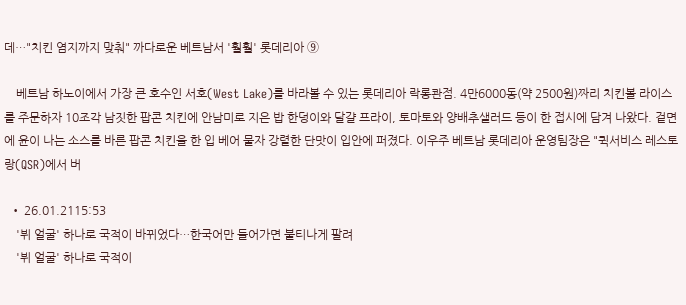데…"치킨 염지까지 맞춰" 까다로운 베트남서 '훨훨' 롯데리아 ⑨

    베트남 하노이에서 가장 큰 호수인 서호(West Lake)를 바라볼 수 있는 롯데리아 락롱콴점. 4만6000동(약 2500원)짜리 치킨볼 라이스를 주문하자 10조각 남짓한 팝콘 치킨에 안남미로 지은 밥 한덩이와 달걀 프라이, 토마토와 양배추샐러드 등이 한 접시에 담겨 나왔다. 겉면에 윤이 나는 소스를 바른 팝콘 치킨을 한 입 베어 물자 강렬한 단맛이 입안에 퍼졌다. 이우주 베트남 롯데리아 운영팀장은 "퀵서비스 레스토랑(QSR)에서 버

  • 26.01.2115:53
    '뷔 얼굴' 하나로 국적이 바뀌었다…한국어만 들어가면 불티나게 팔려
    '뷔 얼굴' 하나로 국적이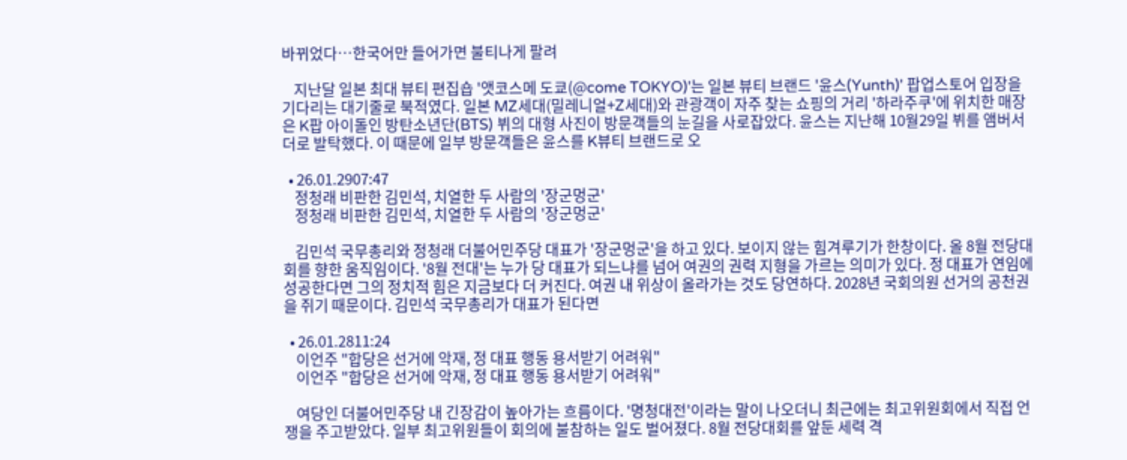바뀌었다…한국어만 들어가면 불티나게 팔려

    지난달 일본 최대 뷰티 편집숍 '앳코스메 도쿄(@come TOKYO)'는 일본 뷰티 브랜드 '윤스(Yunth)' 팝업스토어 입장을 기다리는 대기줄로 북적였다. 일본 MZ세대(밀레니얼+Z세대)와 관광객이 자주 찾는 쇼핑의 거리 '하라주쿠'에 위치한 매장은 K팝 아이돌인 방탄소년단(BTS) 뷔의 대형 사진이 방문객들의 눈길을 사로잡았다. 윤스는 지난해 10월29일 뷔를 앰버서더로 발탁했다. 이 때문에 일부 방문객들은 윤스를 K뷰티 브랜드로 오

  • 26.01.2907:47
    정청래 비판한 김민석, 치열한 두 사람의 '장군멍군'
    정청래 비판한 김민석, 치열한 두 사람의 '장군멍군'

    김민석 국무총리와 정청래 더불어민주당 대표가 '장군멍군'을 하고 있다. 보이지 않는 힘겨루기가 한창이다. 올 8월 전당대회를 향한 움직임이다. '8월 전대'는 누가 당 대표가 되느냐를 넘어 여권의 권력 지형을 가르는 의미가 있다. 정 대표가 연임에 성공한다면 그의 정치적 힘은 지금보다 더 커진다. 여권 내 위상이 올라가는 것도 당연하다. 2028년 국회의원 선거의 공천권을 쥐기 때문이다. 김민석 국무총리가 대표가 된다면

  • 26.01.2811:24
    이언주 "합당은 선거에 악재, 정 대표 행동 용서받기 어려워"
    이언주 "합당은 선거에 악재, 정 대표 행동 용서받기 어려워"

    여당인 더불어민주당 내 긴장감이 높아가는 흐름이다. '명청대전'이라는 말이 나오더니 최근에는 최고위원회에서 직접 언쟁을 주고받았다. 일부 최고위원들이 회의에 불참하는 일도 벌어졌다. 8월 전당대회를 앞둔 세력 격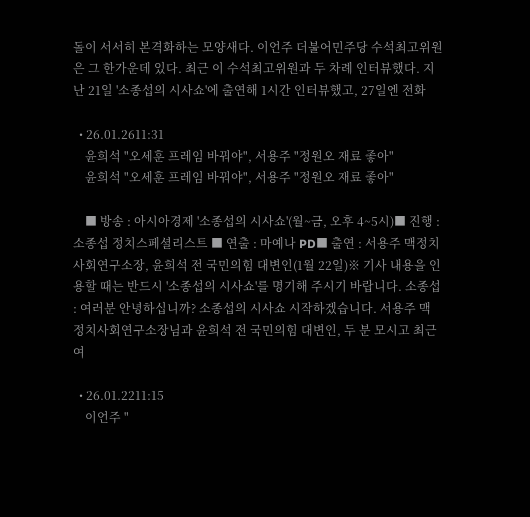돌이 서서히 본격화하는 모양새다. 이언주 더불어민주당 수석최고위원은 그 한가운데 있다. 최근 이 수석최고위원과 두 차례 인터뷰했다. 지난 21일 '소종섭의 시사쇼'에 출연해 1시간 인터뷰했고, 27일엔 전화

  • 26.01.2611:31
    윤희석 "오세훈 프레임 바꿔야", 서용주 "정원오 재료 좋아"
    윤희석 "오세훈 프레임 바꿔야", 서용주 "정원오 재료 좋아"

    ■ 방송 : 아시아경제 '소종섭의 시사쇼'(월~금, 오후 4~5시)■ 진행 : 소종섭 정치스페셜리스트 ■ 연출 : 마예나 PD■ 출연 : 서용주 맥정치사회연구소장, 윤희석 전 국민의힘 대변인(1월 22일)※ 기사 내용을 인용할 때는 반드시 '소종섭의 시사쇼'를 명기해 주시기 바랍니다. 소종섭 : 여러분 안녕하십니까? 소종섭의 시사쇼 시작하겠습니다. 서용주 맥 정치사회연구소장님과 윤희석 전 국민의힘 대변인, 두 분 모시고 최근 여

  • 26.01.2211:15
    이언주 "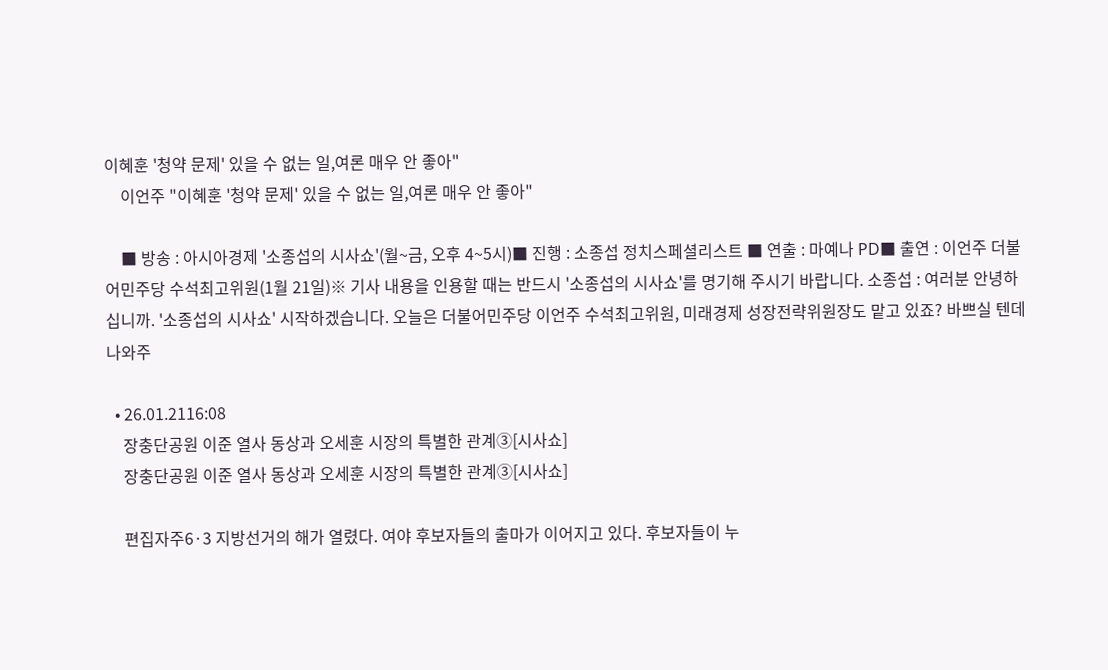이혜훈 '청약 문제' 있을 수 없는 일,여론 매우 안 좋아"
    이언주 "이혜훈 '청약 문제' 있을 수 없는 일,여론 매우 안 좋아"

    ■ 방송 : 아시아경제 '소종섭의 시사쇼'(월~금, 오후 4~5시)■ 진행 : 소종섭 정치스페셜리스트 ■ 연출 : 마예나 PD■ 출연 : 이언주 더불어민주당 수석최고위원(1월 21일)※ 기사 내용을 인용할 때는 반드시 '소종섭의 시사쇼'를 명기해 주시기 바랍니다. 소종섭 : 여러분 안녕하십니까. '소종섭의 시사쇼' 시작하겠습니다. 오늘은 더불어민주당 이언주 수석최고위원, 미래경제 성장전략위원장도 맡고 있죠? 바쁘실 텐데 나와주

  • 26.01.2116:08
    장충단공원 이준 열사 동상과 오세훈 시장의 특별한 관계③[시사쇼]
    장충단공원 이준 열사 동상과 오세훈 시장의 특별한 관계③[시사쇼]

    편집자주6·3 지방선거의 해가 열렸다. 여야 후보자들의 출마가 이어지고 있다. 후보자들이 누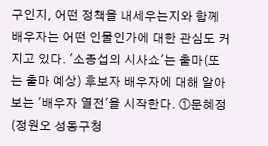구인지, 어떤 정책을 내세우는지와 함께 배우자는 어떤 인물인가에 대한 관심도 커지고 있다. '소종섭의 시사쇼'는 출마(또는 출마 예상) 후보자 배우자에 대해 알아보는 '배우자 열전'을 시작한다. ①문혜정(정원오 성동구청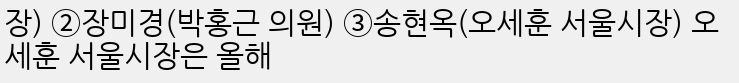장) ②장미경(박홍근 의원) ③송현옥(오세훈 서울시장) 오세훈 서울시장은 올해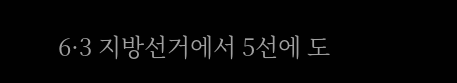6·3 지방선거에서 5선에 도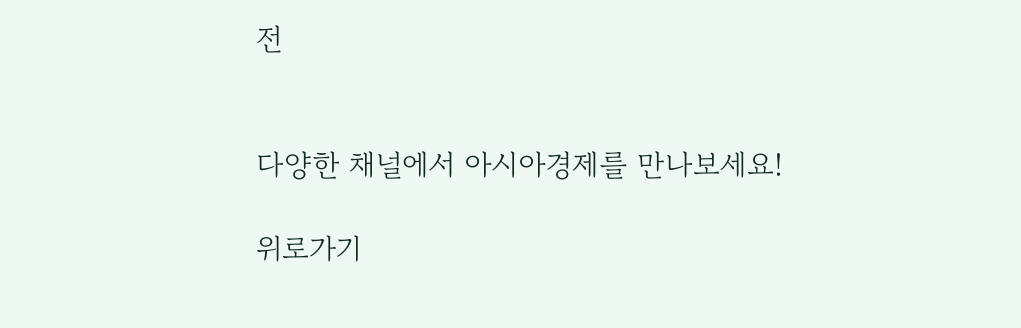전


다양한 채널에서 아시아경제를 만나보세요!

위로가기